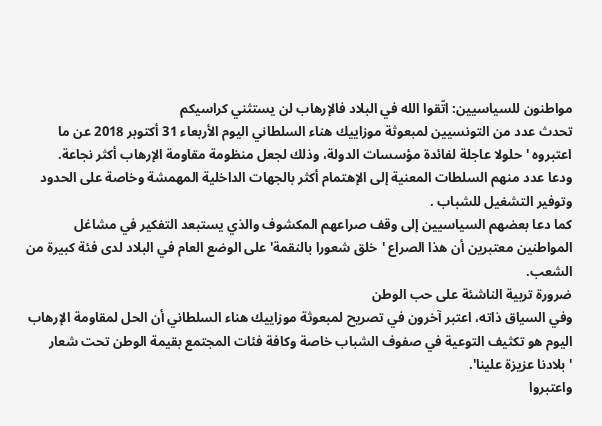مواطنون للسياسيين: اتّقوا الله في البلاد فالإرهاب لن يستثني كراسيكم
تحدث عدد من التونسيين لمبعوثة موزاييك هناء السلطاني اليوم الأربعاء 31 أكتوبر 2018 عن ما اعتبروه 'حلولا عاجلة لفائدة مؤسسات الدولة، وذلك لجعل منظومة مقاومة الإرهاب أكثر نجاعة.
ودعا عدد منهم السلطات المعنية إلى الإهتمام أكثر بالجهات الداخلية المهمشة وخاصة على الحدود وتوفير التشغيل للشباب .
كما دعا بعضهم السياسيين إلى وقف صراعهم المكشوف والذي يستبعد التفكير في مشاغل المواطنين معتبرين أن هذا الصراع 'خلق شعورا بالنقمة' على الوضع العام في البلاد لدى فئة كبيرة من الشعب.
ضرورة تربية الناشئة على حب الوطن
وفي السياق ذاته، اعتبر آخرون في تصريح لمبعوثة موزاييك هناء السلطاني أن الحل لمقاومة الإرهاب اليوم هو تكثيف التوعية في صفوف الشباب خاصة وكافة فئات المجتمع بقيمة الوطن تحت شعار 'بلادنا عزيزة علينا'.
واعتبروا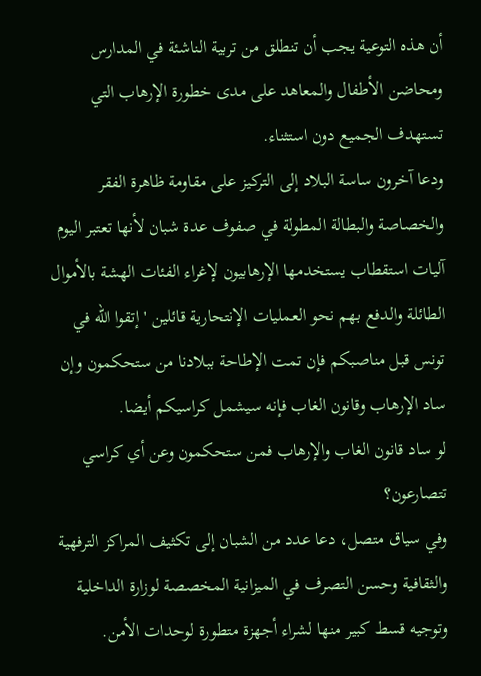أن هذه التوعية يجب أن تنطلق من تربية الناشئة في المدارس ومحاضن الأطفال والمعاهد على مدى خطورة الإرهاب التي تستهدف الجميع دون استثناء.
ودعا آخرون ساسة البلاد إلى التركيز على مقاومة ظاهرة الفقر والخصاصة والبطالة المطولة في صفوف عدة شبان لأنها تعتبر اليوم آليات استقطاب يستخدمها الإرهابيون لإغراء الفئات الهشة بالأموال الطائلة والدفع بهم نحو العمليات الإنتحارية قائلين 'إتقوا الله في تونس قبل مناصبكم فإن تمت الإطاحة ببلادنا من ستحكمون وإن ساد الإرهاب وقانون الغاب فإنه سيشمل كراسيكم أيضا.
لو ساد قانون الغاب والإرهاب فمن ستحكمون وعن أي كراسي تتصارعون؟
وفي سياق متصل، دعا عدد من الشبان إلى تكثيف المراكز الترفهية والثقافية وحسن التصرف في الميزانية المخصصة لوزارة الداخلية وتوجيه قسط كبير منها لشراء أجهزة متطورة لوحدات الأمن.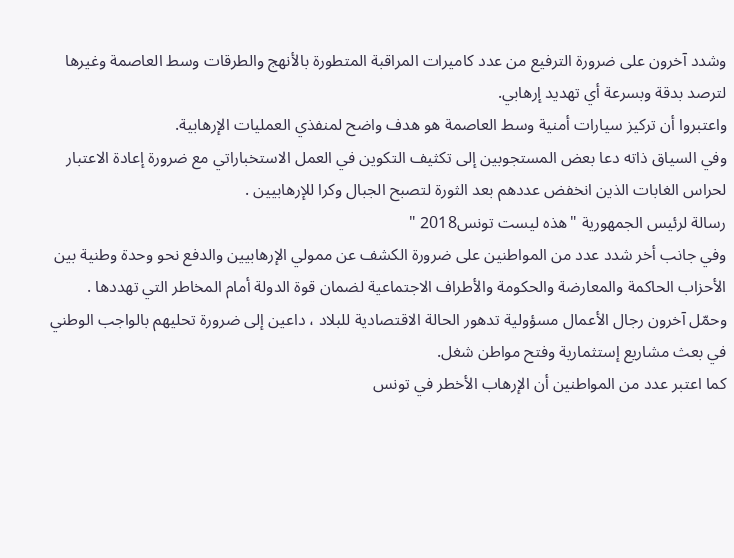وشدد آخرون على ضرورة الترفيع من عدد كاميرات المراقبة المتطورة بالأنهج والطرقات وسط العاصمة وغيرها لترصد بدقة وبسرعة أي تهديد إرهابي.
واعتبروا أن تركيز سيارات أمنية وسط العاصمة هو هدف واضح لمنفذي العمليات الإرهابية.
وفي السياق ذاته دعا بعض المستجوبين إلى تكثيف التكوين في العمل الاستخباراتي مع ضرورة إعادة الاعتبار لحراس الغابات الذين انخفض عددهم بعد الثورة لتصبح الجبال وكرا للإرهابيين .
رسالة لرئيس الجمهورية "هذه ليست تونس2018 "
وفي جانب أخر شدد عدد من المواطنين على ضرورة الكشف عن ممولي الإرهابيين والدفع نحو وحدة وطنية بين الأحزاب الحاكمة والمعارضة والحكومة والأطراف الاجتماعية لضمان قوة الدولة أمام المخاطر التي تهددها .
وحمّل آخرون رجال الأعمال مسؤولية تدهور الحالة الاقتصادية للبلاد ، داعين إلى ضرورة تحليهم بالواجب الوطني في بعث مشاريع إستثمارية وفتح مواطن شغل.
كما اعتبر عدد من المواطنين أن الإرهاب الأخطر في تونس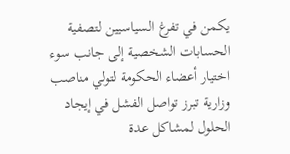يكمن في تفرغ السياسيين لتصفية الحسابات الشخصية إلى جانب سوء اختيار أعضاء الحكومة لتولي مناصب وزارية تبرز تواصل الفشل في إيجاد الحلول لمشاكل عدة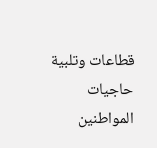قطاعات وتلبية حاجيات المواطنين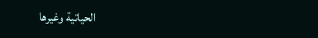الحياتية وغيرها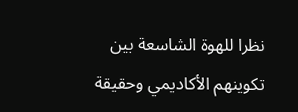نظرا للهوة الشاسعة بين تكوينهم الأكاديمي وحقيقة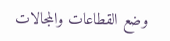وضع القطاعات والمجالات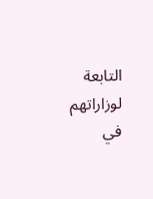التابعة لوزاراتهم في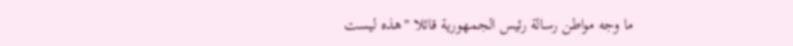ما وجه مواطن رسالة رئيس الجمهورية قائلا "هذه ليست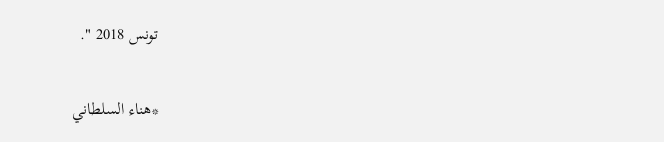تونس 2018 ".

*هناء السلطاني